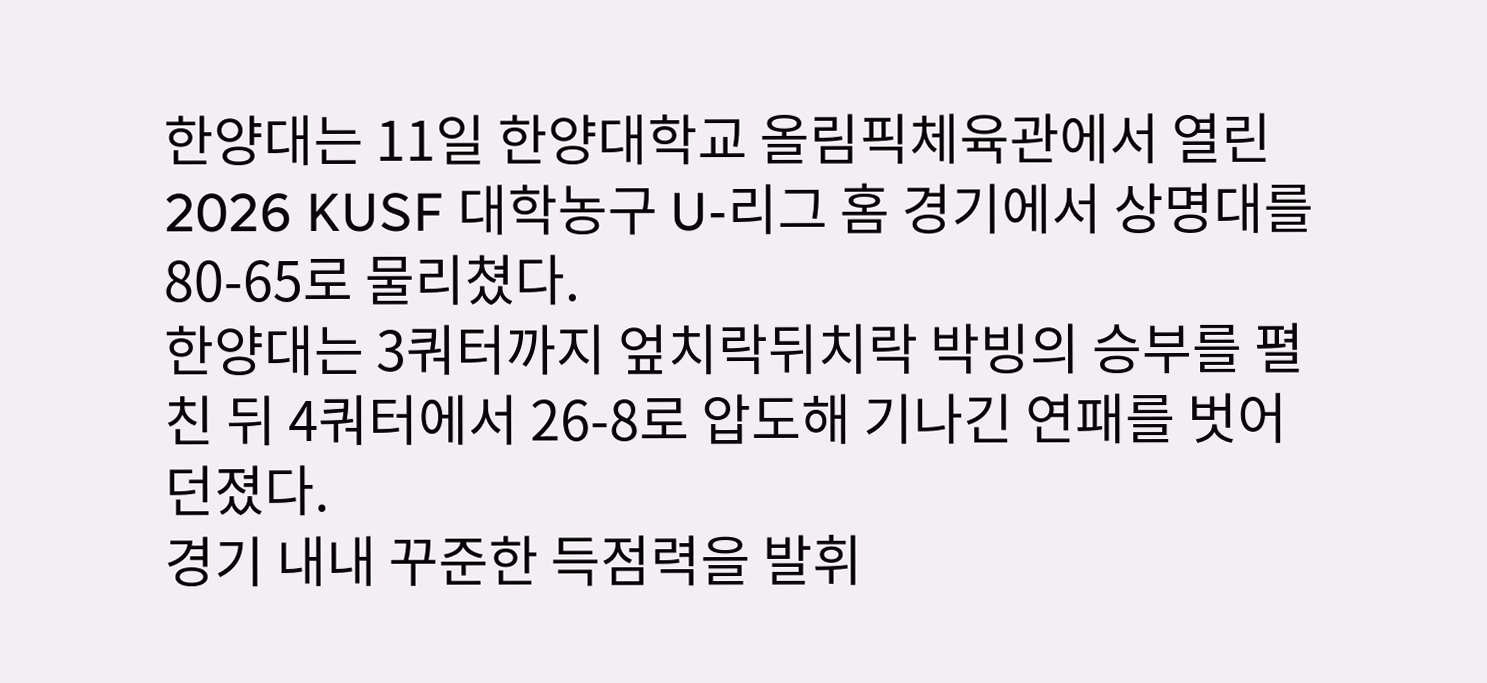한양대는 11일 한양대학교 올림픽체육관에서 열린 2026 KUSF 대학농구 U-리그 홈 경기에서 상명대를 80-65로 물리쳤다.
한양대는 3쿼터까지 엎치락뒤치락 박빙의 승부를 펼친 뒤 4쿼터에서 26-8로 압도해 기나긴 연패를 벗어 던졌다.
경기 내내 꾸준한 득점력을 발휘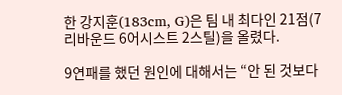한 강지훈(183cm, G)은 팀 내 최다인 21점(7리바운드 6어시스트 2스틸)을 올렸다.

9연패를 했던 원인에 대해서는 “안 된 것보다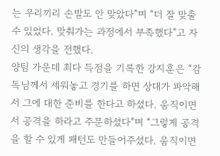는 우리끼리 손발도 안 맞았다”며 “더 잘 맞출 수 있었다. 맞춰가는 과정에서 부족했다”고 자신의 생각을 전했다.
양팀 가운데 최다 득점을 기록한 강지훈은 “감독님께서 세워놓고 경기를 하면 상대가 파악해서 그에 대한 준비를 한다고 하셨다. 움직이면서 공격을 하라고 주문하셨다”며 “그렇게 공격을 할 수 있게 패턴도 만들어주셨다. 움직이면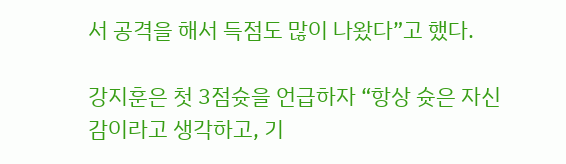서 공격을 해서 득점도 많이 나왔다”고 했다.

강지훈은 첫 3점슛을 언급하자 “항상 슛은 자신감이라고 생각하고, 기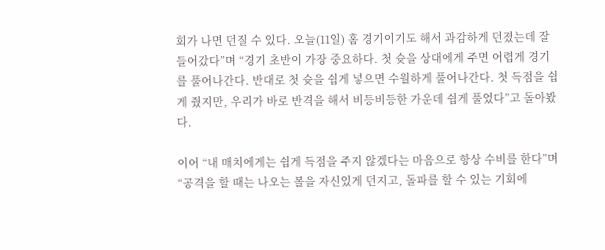회가 나면 던질 수 있다. 오늘(11일) 홈 경기이기도 해서 과감하게 던졌는데 잘 들어갔다”며 “경기 초반이 가장 중요하다. 첫 슛을 상대에게 주면 어렵게 경기를 풀어나간다. 반대로 첫 슛을 쉽게 넣으면 수월하게 풀어나간다. 첫 득점을 쉽게 줬지만, 우리가 바로 반격을 해서 비등비등한 가운데 쉽게 풀었다”고 돌아봤다.

이어 “내 매치에게는 쉽게 득점을 주지 않겠다는 마음으로 항상 수비를 한다”며 “공격을 할 때는 나오는 볼을 자신있게 던지고, 돌파를 할 수 있는 기회에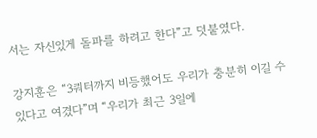서는 자신있게 돌파를 하려고 한다”고 덧붙였다.

강지훈은 “3쿼터까지 비등했어도 우리가 충분히 이길 수 있다고 여겼다”며 “우리가 최근 3일에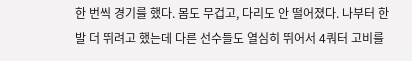한 번씩 경기를 했다. 몸도 무겁고, 다리도 안 떨어졌다. 나부터 한 발 더 뛰려고 했는데 다른 선수들도 열심히 뛰어서 4쿼터 고비를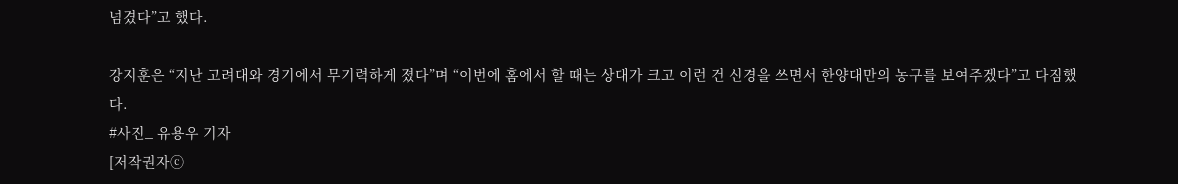넘겼다”고 했다.

강지훈은 “지난 고려대와 경기에서 무기력하게 졌다”며 “이번에 홈에서 할 때는 상대가 크고 이런 건 신경을 쓰면서 한양대만의 농구를 보여주겠다”고 다짐했다.
#사진_ 유용우 기자
[저작권자ⓒ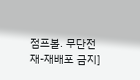점프볼. 무단전재-재배포 금지]